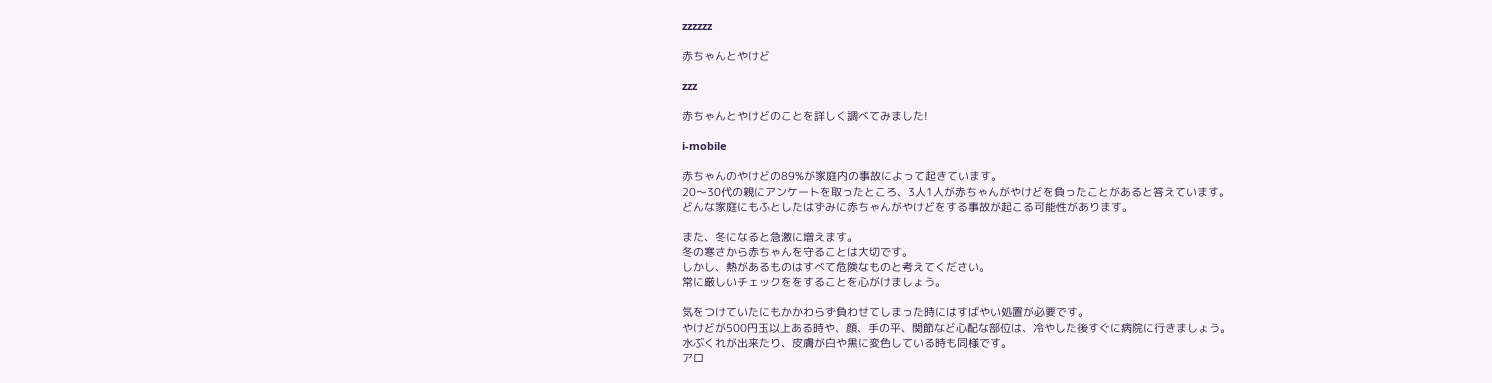zzzzzz

赤ちゃんとやけど

zzz

赤ちゃんとやけどのことを詳しく調べてみました!

i-mobile

赤ちゃんのやけどの89%が家庭内の事故によって起きています。
20〜30代の親にアンケートを取ったところ、3人1人が赤ちゃんがやけどを負ったことがあると答えています。
どんな家庭にもふとしたはずみに赤ちゃんがやけどをする事故が起こる可能性があります。

また、冬になると急激に増えます。
冬の寒さから赤ちゃんを守ることは大切です。
しかし、熱があるものはすべて危険なものと考えてください。
常に厳しいチェックををすることを心がけましょう。

気をつけていたにもかかわらず負わせてしまった時にはすばやい処置が必要です。
やけどが500円玉以上ある時や、顔、手の平、関節など心配な部位は、冷やした後すぐに病院に行きましょう。
水ぶくれが出来たり、皮膚が白や黒に変色している時も同様です。
アロ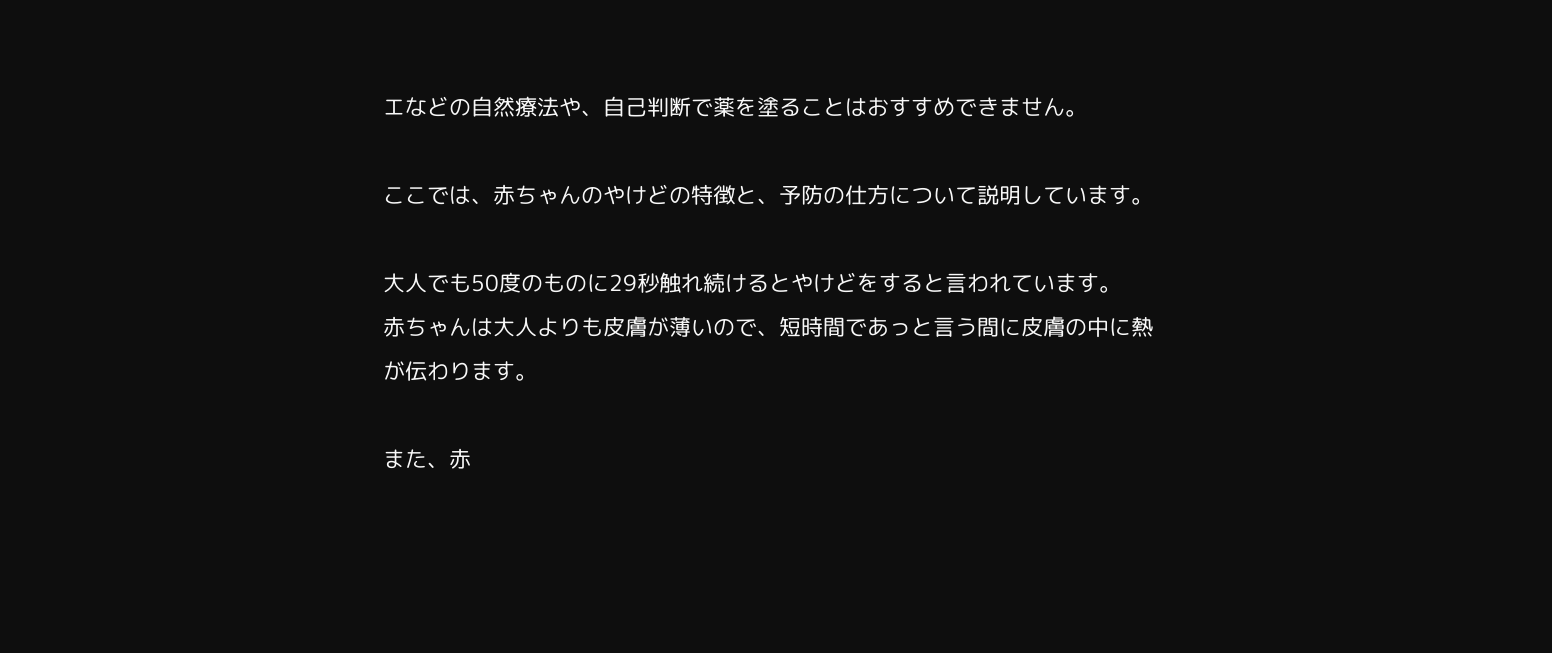エなどの自然療法や、自己判断で薬を塗ることはおすすめできません。

ここでは、赤ちゃんのやけどの特徴と、予防の仕方について説明しています。

大人でも50度のものに29秒触れ続けるとやけどをすると言われています。
赤ちゃんは大人よりも皮膚が薄いので、短時間であっと言う間に皮膚の中に熱が伝わります。

また、赤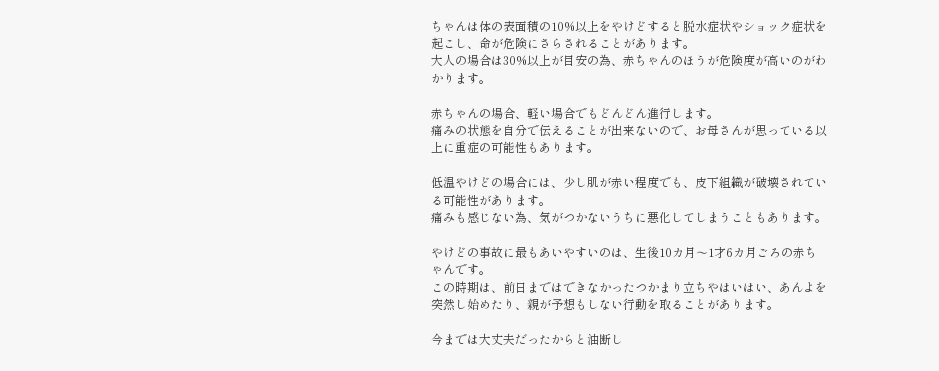ちゃんは体の表面積の10%以上をやけどすると脱水症状やショック症状を起こし、命が危険にさらされることがあります。
大人の場合は30%以上が目安の為、赤ちゃんのほうが危険度が高いのがわかります。

赤ちゃんの場合、軽い場合でもどんどん進行します。
痛みの状態を自分で伝えることが出来ないので、お母さんが思っている以上に重症の可能性もあります。

低温やけどの場合には、少し肌が赤い程度でも、皮下組織が破壊されている可能性があります。
痛みも感じない為、気がつかないうちに悪化してしまうこともあります。

やけどの事故に最もあいやすいのは、生後10カ月〜1才6カ月ごろの赤ちゃんです。
この時期は、前日まではできなかったつかまり立ちやはいはい、あんよを突然し始めたり、親が予想もしない行動を取ることがあります。

今までは大丈夫だったからと油断し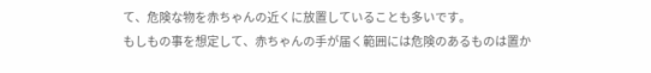て、危険な物を赤ちゃんの近くに放置していることも多いです。
もしもの事を想定して、赤ちゃんの手が届く範囲には危険のあるものは置か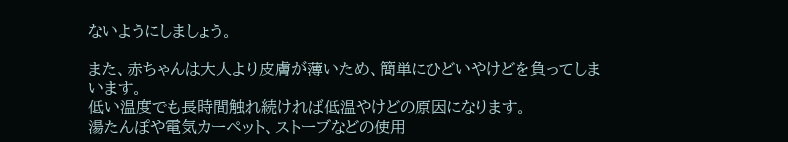ないようにしましょう。

また、赤ちゃんは大人より皮膚が薄いため、簡単にひどいやけどを負ってしまいます。
低い温度でも長時間触れ続ければ低温やけどの原因になります。
湯たんぽや電気カーペット、ストーブなどの使用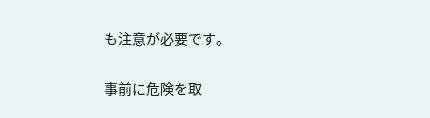も注意が必要です。

事前に危険を取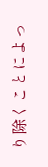り除くことによっ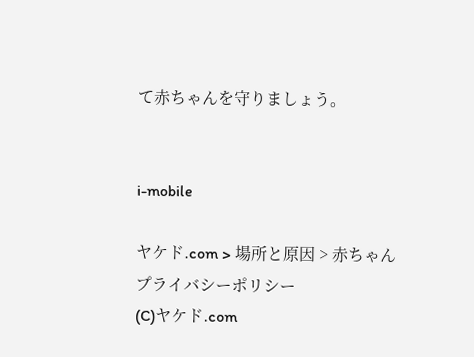て赤ちゃんを守りましょう。


i-mobile

ヤケド.com > 場所と原因 > 赤ちゃん
プライバシーポリシー
(C)ヤケド.com